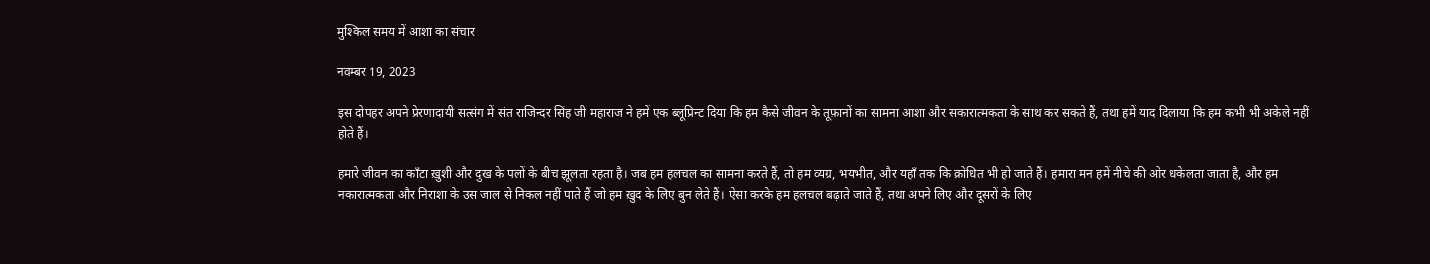मुश्किल समय में आशा का संचार

नवम्बर 19, 2023

इस दोपहर अपने प्रेरणादायी सत्संग में संत राजिन्दर सिंह जी महाराज ने हमें एक ब्लूप्रिन्ट दिया कि हम कैसे जीवन के तूफ़ानों का सामना आशा और सकारात्मकता के साथ कर सकते हैं, तथा हमें याद दिलाया कि हम कभी भी अकेले नहीं होते हैं।

हमारे जीवन का काँटा ख़ुशी और दुख के पलों के बीच झूलता रहता है। जब हम हलचल का सामना करते हैं, तो हम व्यग्र, भयभीत, और यहाँ तक कि क्रोधित भी हो जाते हैं। हमारा मन हमें नीचे की ओर धकेलता जाता है, और हम नकारात्मकता और निराशा के उस जाल से निकल नहीं पाते हैं जो हम ख़ुद के लिए बुन लेते हैं। ऐसा करके हम हलचल बढ़ाते जाते हैं, तथा अपने लिए और दूसरों के लिए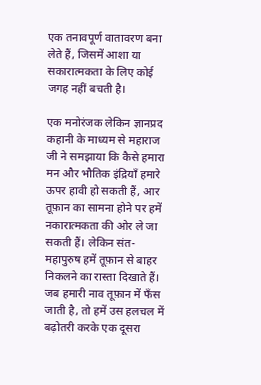एक तनावपूर्ण वातावरण बना लेते हैं, जिसमें आशा या सकारात्मकता के लिए कोई जगह नहीं बचती है।

एक मनोरंजक लेकिन ज्ञानप्रद कहानी के माध्यम से महाराज जी ने समझाया कि कैसे हमारा मन और भौतिक इंद्रियाँ हमारे ऊपर हावी हो सकती हैं, आर तूफ़ान का सामना होने पर हमें नकारात्मकता की ओर ले जा सकती हैं। लेकिन संत-महापुरुष हमें तूफ़ान से बाहर निकलने का रास्ता दिखाते हैं। जब हमारी नाव तूफ़ान में फँस जाती है, तो हमें उस हलचल में बढ़ोतरी करके एक दूसरा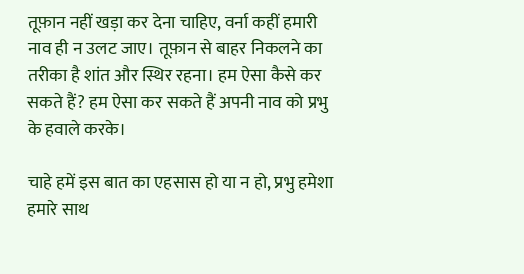तूफ़ान नहीं खड़ा कर देना चाहिए, वर्ना कहीं हमारी नाव ही न उलट जाए। तूफ़ान से बाहर निकलने का तरीका है शांत और स्थिर रहना। हम ऐसा कैसे कर सकते हैं? हम ऐसा कर सकते हैं अपनी नाव को प्रभु के हवाले करके।

चाहे हमें इस बात का एहसास हो या न हो, प्रभु हमेशा हमारे साथ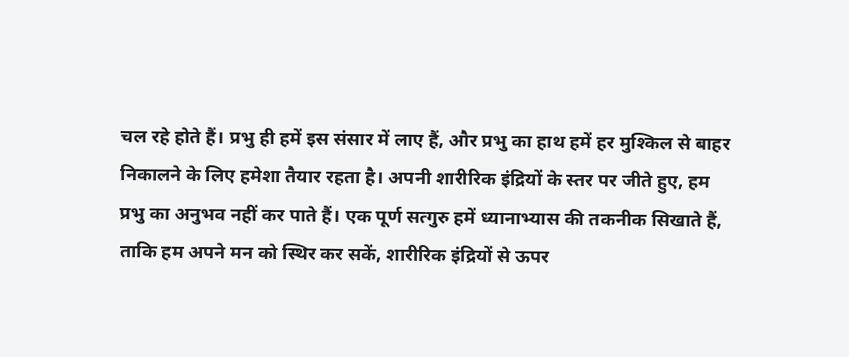चल रहे होते हैं। प्रभु ही हमें इस संसार में लाए हैं, और प्रभु का हाथ हमें हर मुश्किल से बाहर निकालने के लिए हमेशा तैयार रहता है। अपनी शारीरिक इंद्रियों के स्तर पर जीते हुए, हम प्रभु का अनुभव नहीं कर पाते हैं। एक पूर्ण सत्गुरु हमें ध्यानाभ्यास की तकनीक सिखाते हैं, ताकि हम अपने मन को स्थिर कर सकें, शारीरिक इंद्रियों से ऊपर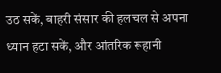उठ सकें, बाहरी संसार की हलचल से अपना ध्यान हटा सकें, और आंतरिक रूहानी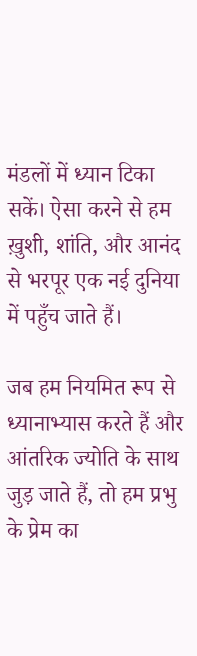मंडलों में ध्यान टिका सकें। ऐसा करने से हम ख़ुशी, शांति, और आनंद से भरपूर एक नई दुनिया में पहुँच जाते हैं।

जब हम नियमित रूप से ध्यानाभ्यास करते हैं और आंतरिक ज्योति के साथ जुड़ जाते हैं, तो हम प्रभु के प्रेम का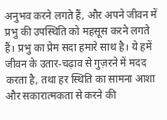अनुभव करने लगते हैं, और अपने जीवन में प्रभु की उपस्थिति को महसूस करने लगते हैं। प्रभु का प्रेम सदा हमारे साथ है। ये हमें जीवन के उतार-चढ़ाव से गुज़रने में मदद करता है, तथा हर स्थिति का सामना आशा और सकारात्मकता से करने की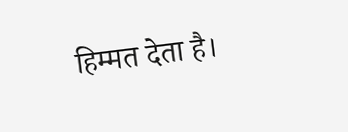हिम्मत देता है।